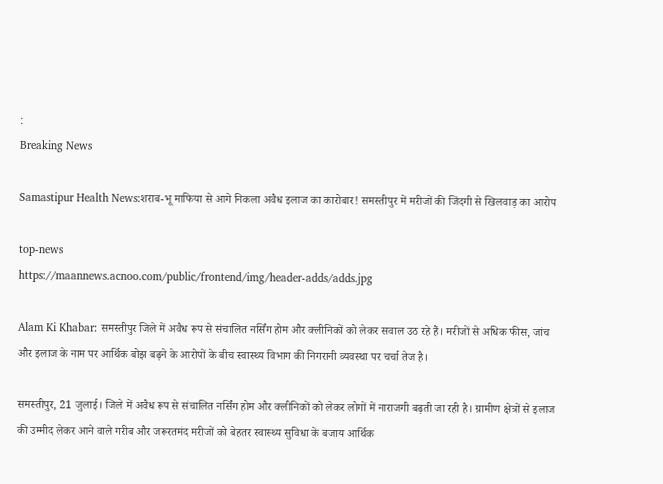:
Breaking News

Samastipur Health News:शराब-भू माफिया से आगे निकला अवैध इलाज का कारोबार! समस्तीपुर में मरीजों की जिंदगी से खिलवाड़ का आरोप

top-news
https://maannews.acnoo.com/public/frontend/img/header-adds/adds.jpg

Alam Ki Khabar: समस्तीपुर जिले में अवैध रूप से संचालित नर्सिंग होम और क्लीनिकों को लेकर सवाल उठ रहे हैं। मरीजों से अधिक फीस, जांच और इलाज के नाम पर आर्थिक बोझ बढ़ने के आरोपों के बीच स्वास्थ्य विभाग की निगरानी व्यवस्था पर चर्चा तेज है।

समस्तीपुर, 21 जुलाई। जिले में अवैध रूप से संचालित नर्सिंग होम और क्लीनिकों को लेकर लोगों में नाराजगी बढ़ती जा रही है। ग्रामीण क्षेत्रों से इलाज की उम्मीद लेकर आने वाले गरीब और जरूरतमंद मरीजों को बेहतर स्वास्थ्य सुविधा के बजाय आर्थिक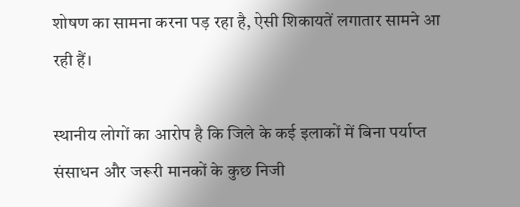शोषण का सामना करना पड़ रहा है, ऐसी शिकायतें लगातार सामने आ रही हैं।

स्थानीय लोगों का आरोप है कि जिले के कई इलाकों में बिना पर्याप्त संसाधन और जरूरी मानकों के कुछ निजी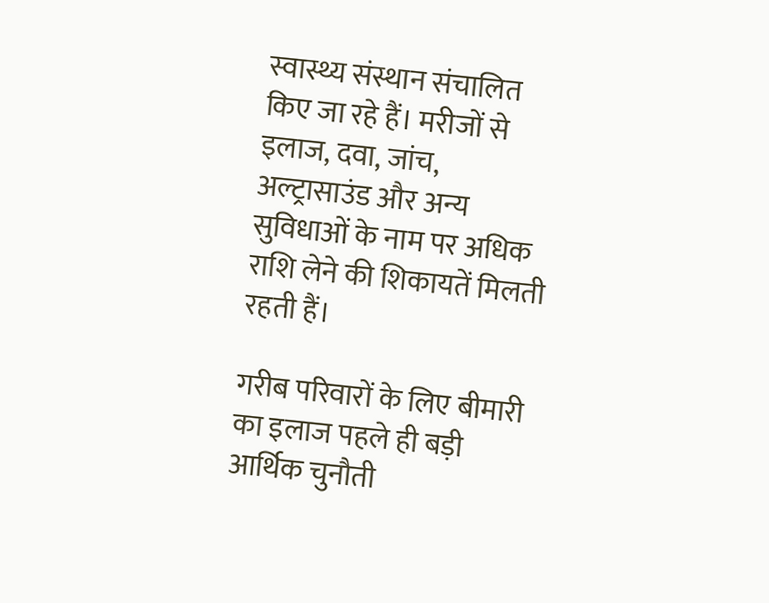स्वास्थ्य संस्थान संचालित किए जा रहे हैं। मरीजों से इलाज, दवा, जांच, अल्ट्रासाउंड और अन्य सुविधाओं के नाम पर अधिक राशि लेने की शिकायतें मिलती रहती हैं।

गरीब परिवारों के लिए बीमारी का इलाज पहले ही बड़ी आर्थिक चुनौती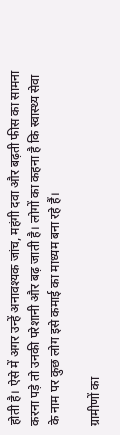होती है। ऐसे में अगर उन्हें अनावश्यक जांच, महंगी दवा और बढ़ती फीस का सामना करना पड़े तो उनकी परेशानी और बढ़ जाती है। लोगों का कहना है कि स्वास्थ्य सेवा के नाम पर कुछ लोग इसे कमाई का माध्यम बना रहे हैं।

ग्रामीणों का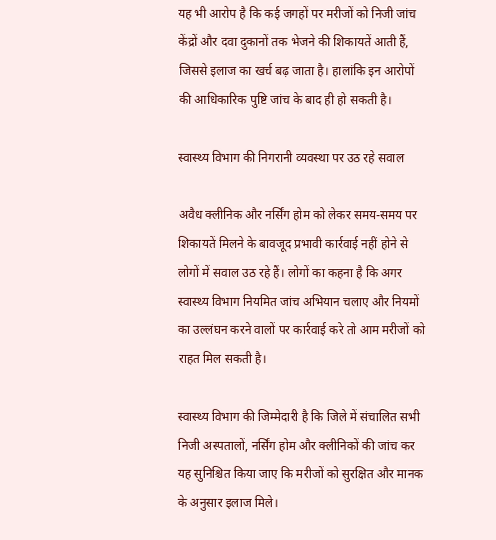यह भी आरोप है कि कई जगहों पर मरीजों को निजी जांच केंद्रों और दवा दुकानों तक भेजने की शिकायतें आती हैं, जिससे इलाज का खर्च बढ़ जाता है। हालांकि इन आरोपों की आधिकारिक पुष्टि जांच के बाद ही हो सकती है।

स्वास्थ्य विभाग की निगरानी व्यवस्था पर उठ रहे सवाल

अवैध क्लीनिक और नर्सिंग होम को लेकर समय-समय पर शिकायतें मिलने के बावजूद प्रभावी कार्रवाई नहीं होने से लोगों में सवाल उठ रहे हैं। लोगों का कहना है कि अगर स्वास्थ्य विभाग नियमित जांच अभियान चलाए और नियमों का उल्लंघन करने वालों पर कार्रवाई करे तो आम मरीजों को राहत मिल सकती है।

स्वास्थ्य विभाग की जिम्मेदारी है कि जिले में संचालित सभी निजी अस्पतालों, नर्सिंग होम और क्लीनिकों की जांच कर यह सुनिश्चित किया जाए कि मरीजों को सुरक्षित और मानक के अनुसार इलाज मिले।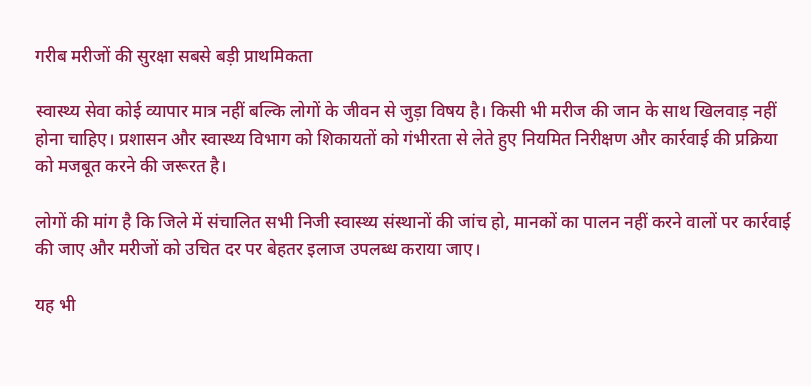गरीब मरीजों की सुरक्षा सबसे बड़ी प्राथमिकता

स्वास्थ्य सेवा कोई व्यापार मात्र नहीं बल्कि लोगों के जीवन से जुड़ा विषय है। किसी भी मरीज की जान के साथ खिलवाड़ नहीं होना चाहिए। प्रशासन और स्वास्थ्य विभाग को शिकायतों को गंभीरता से लेते हुए नियमित निरीक्षण और कार्रवाई की प्रक्रिया को मजबूत करने की जरूरत है।

लोगों की मांग है कि जिले में संचालित सभी निजी स्वास्थ्य संस्थानों की जांच हो, मानकों का पालन नहीं करने वालों पर कार्रवाई की जाए और मरीजों को उचित दर पर बेहतर इलाज उपलब्ध कराया जाए।

यह भी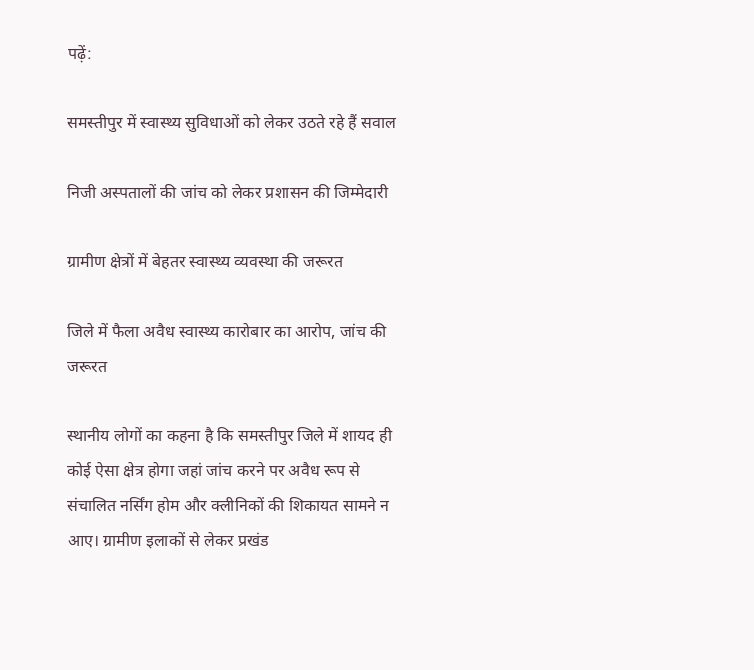पढ़ें:

समस्तीपुर में स्वास्थ्य सुविधाओं को लेकर उठते रहे हैं सवाल

निजी अस्पतालों की जांच को लेकर प्रशासन की जिम्मेदारी

ग्रामीण क्षेत्रों में बेहतर स्वास्थ्य व्यवस्था की जरूरत

जिले में फैला अवैध स्वास्थ्य कारोबार का आरोप, जांच की जरूरत

स्थानीय लोगों का कहना है कि समस्तीपुर जिले में शायद ही कोई ऐसा क्षेत्र होगा जहां जांच करने पर अवैध रूप से संचालित नर्सिंग होम और क्लीनिकों की शिकायत सामने न आए। ग्रामीण इलाकों से लेकर प्रखंड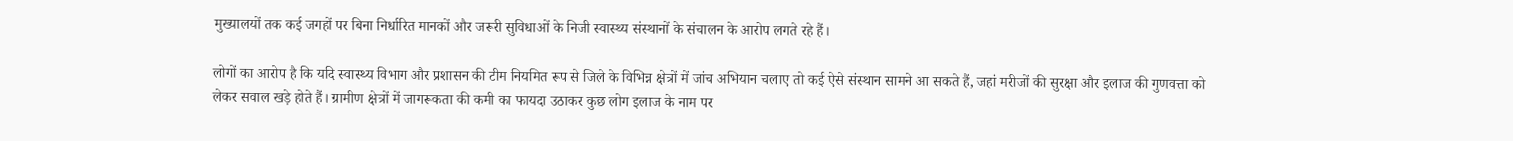मुख्यालयों तक कई जगहों पर बिना निर्धारित मानकों और जरूरी सुविधाओं के निजी स्वास्थ्य संस्थानों के संचालन के आरोप लगते रहे हैं।

लोगों का आरोप है कि यदि स्वास्थ्य विभाग और प्रशासन की टीम नियमित रूप से जिले के विभिन्न क्षेत्रों में जांच अभियान चलाए तो कई ऐसे संस्थान सामने आ सकते हैं, जहां मरीजों की सुरक्षा और इलाज की गुणवत्ता को लेकर सवाल खड़े होते हैं। ग्रामीण क्षेत्रों में जागरूकता की कमी का फायदा उठाकर कुछ लोग इलाज के नाम पर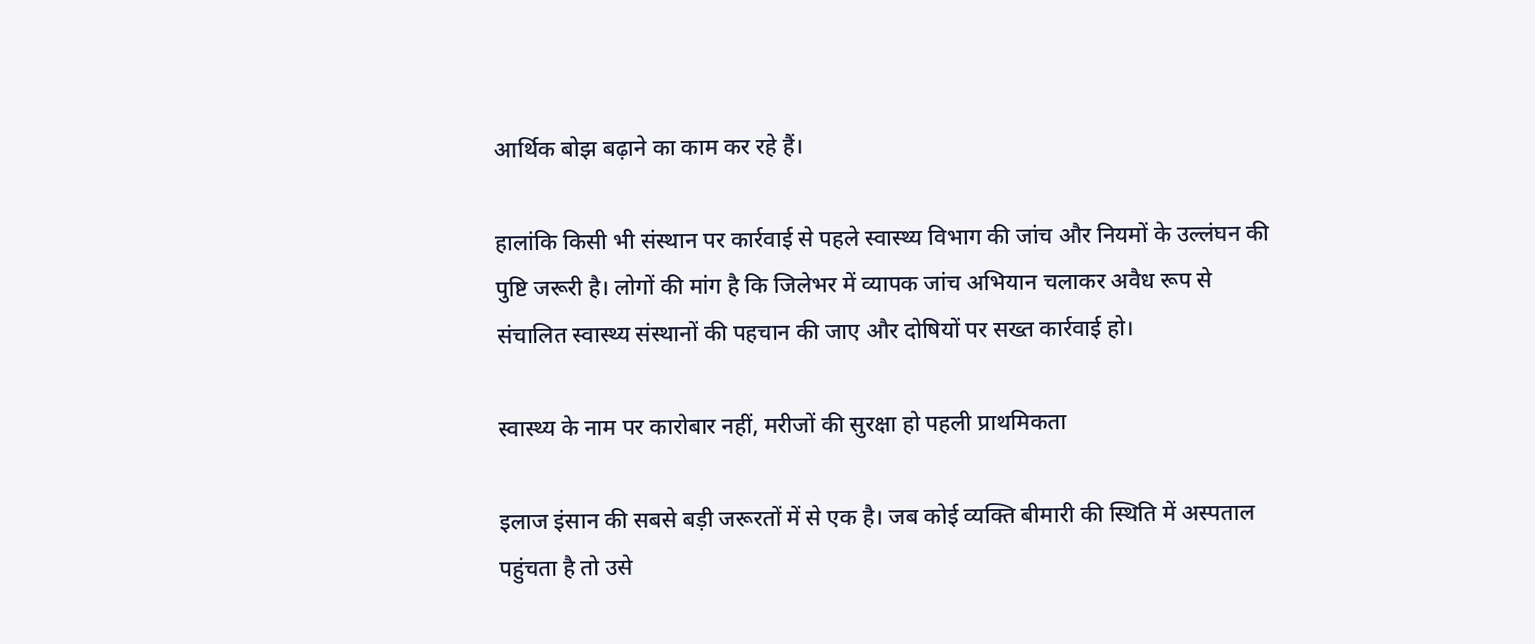आर्थिक बोझ बढ़ाने का काम कर रहे हैं।

हालांकि किसी भी संस्थान पर कार्रवाई से पहले स्वास्थ्य विभाग की जांच और नियमों के उल्लंघन की पुष्टि जरूरी है। लोगों की मांग है कि जिलेभर में व्यापक जांच अभियान चलाकर अवैध रूप से संचालित स्वास्थ्य संस्थानों की पहचान की जाए और दोषियों पर सख्त कार्रवाई हो।

स्वास्थ्य के नाम पर कारोबार नहीं, मरीजों की सुरक्षा हो पहली प्राथमिकता

इलाज इंसान की सबसे बड़ी जरूरतों में से एक है। जब कोई व्यक्ति बीमारी की स्थिति में अस्पताल पहुंचता है तो उसे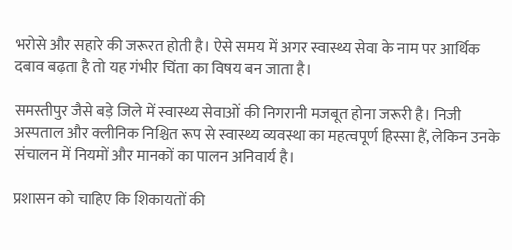भरोसे और सहारे की जरूरत होती है। ऐसे समय में अगर स्वास्थ्य सेवा के नाम पर आर्थिक दबाव बढ़ता है तो यह गंभीर चिंता का विषय बन जाता है।

समस्तीपुर जैसे बड़े जिले में स्वास्थ्य सेवाओं की निगरानी मजबूत होना जरूरी है। निजी अस्पताल और क्लीनिक निश्चित रूप से स्वास्थ्य व्यवस्था का महत्वपूर्ण हिस्सा हैं, लेकिन उनके संचालन में नियमों और मानकों का पालन अनिवार्य है।

प्रशासन को चाहिए कि शिकायतों की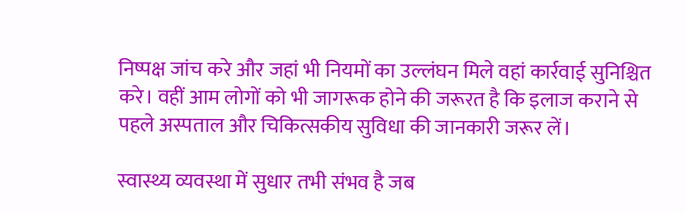निष्पक्ष जांच करे और जहां भी नियमों का उल्लंघन मिले वहां कार्रवाई सुनिश्चित करे। वहीं आम लोगों को भी जागरूक होने की जरूरत है कि इलाज कराने से पहले अस्पताल और चिकित्सकीय सुविधा की जानकारी जरूर लें।

स्वास्थ्य व्यवस्था में सुधार तभी संभव है जब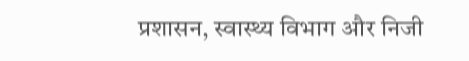प्रशासन, स्वास्थ्य विभाग और निजी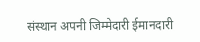संस्थान अपनी जिम्मेदारी ईमानदारी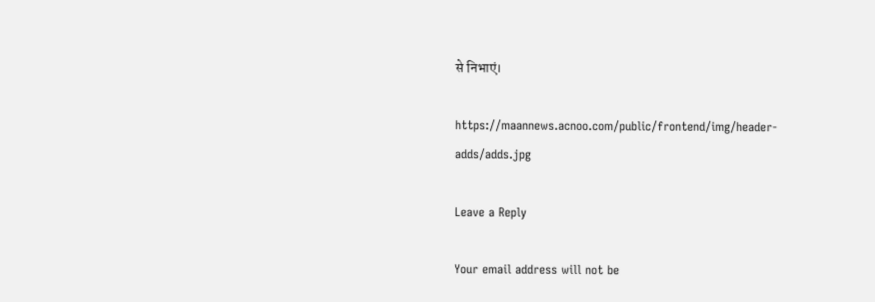से निभाएं।

https://maannews.acnoo.com/public/frontend/img/header-adds/adds.jpg

Leave a Reply

Your email address will not be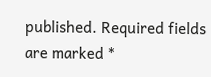published. Required fields are marked *